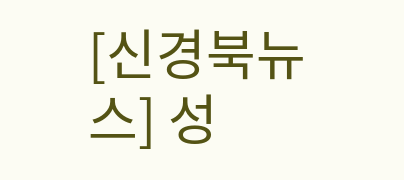[신경북뉴스] 성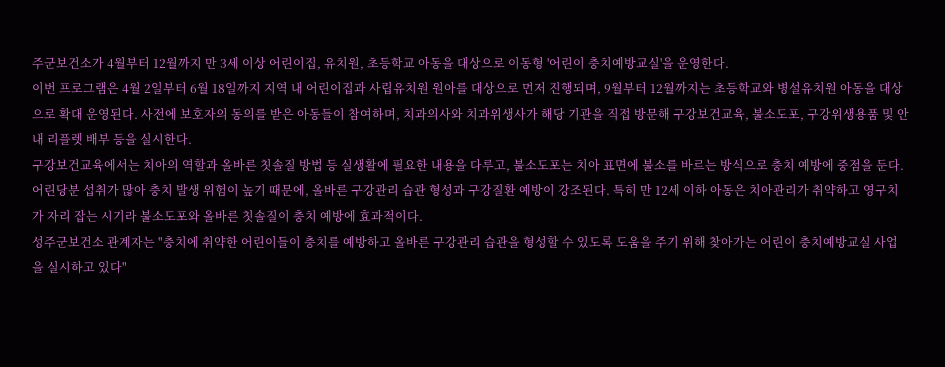주군보건소가 4월부터 12월까지 만 3세 이상 어린이집, 유치원, 초등학교 아동을 대상으로 이동형 '어린이 충치예방교실'을 운영한다.
이번 프로그램은 4월 2일부터 6월 18일까지 지역 내 어린이집과 사립유치원 원아를 대상으로 먼저 진행되며, 9월부터 12월까지는 초등학교와 병설유치원 아동을 대상으로 확대 운영된다. 사전에 보호자의 동의를 받은 아동들이 참여하며, 치과의사와 치과위생사가 해당 기관을 직접 방문해 구강보건교육, 불소도포, 구강위생용품 및 안내 리플렛 배부 등을 실시한다.
구강보건교육에서는 치아의 역할과 올바른 칫솔질 방법 등 실생활에 필요한 내용을 다루고, 불소도포는 치아 표면에 불소를 바르는 방식으로 충치 예방에 중점을 둔다. 어린당분 섭취가 많아 충치 발생 위험이 높기 때문에, 올바른 구강관리 습관 형성과 구강질환 예방이 강조된다. 특히 만 12세 이하 아동은 치아관리가 취약하고 영구치가 자리 잡는 시기라 불소도포와 올바른 칫솔질이 충치 예방에 효과적이다.
성주군보건소 관계자는 "충치에 취약한 어린이들이 충치를 예방하고 올바른 구강관리 습관을 형성할 수 있도록 도움을 주기 위해 찾아가는 어린이 충치예방교실 사업을 실시하고 있다"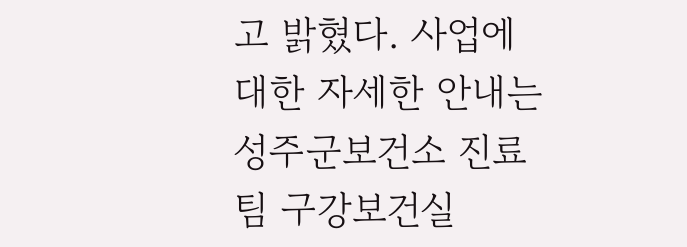고 밝혔다. 사업에 대한 자세한 안내는 성주군보건소 진료팀 구강보건실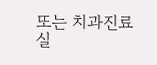또는 치과진료실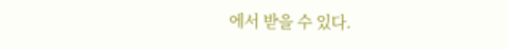에서 받을 수 있다.